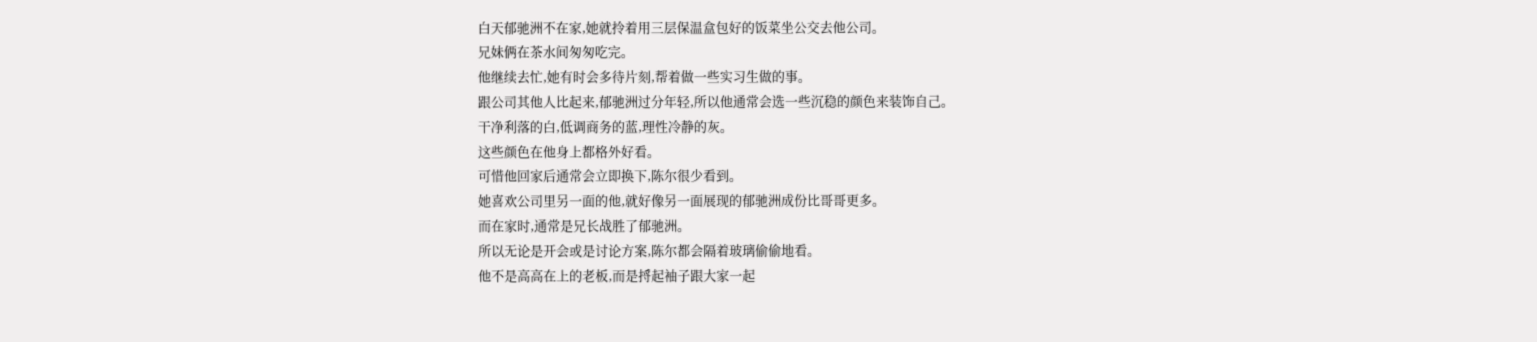白天郁驰洲不在家,她就拎着用三层保温盒包好的饭菜坐公交去他公司。
兄妹俩在茶水间匆匆吃完。
他继续去忙,她有时会多待片刻,帮着做一些实习生做的事。
跟公司其他人比起来,郁驰洲过分年轻,所以他通常会选一些沉稳的颜色来装饰自己。
干净利落的白,低调商务的蓝,理性冷静的灰。
这些颜色在他身上都格外好看。
可惜他回家后通常会立即换下,陈尔很少看到。
她喜欢公司里另一面的他,就好像另一面展现的郁驰洲成份比哥哥更多。
而在家时,通常是兄长战胜了郁驰洲。
所以无论是开会或是讨论方案,陈尔都会隔着玻璃偷偷地看。
他不是高高在上的老板,而是捋起袖子跟大家一起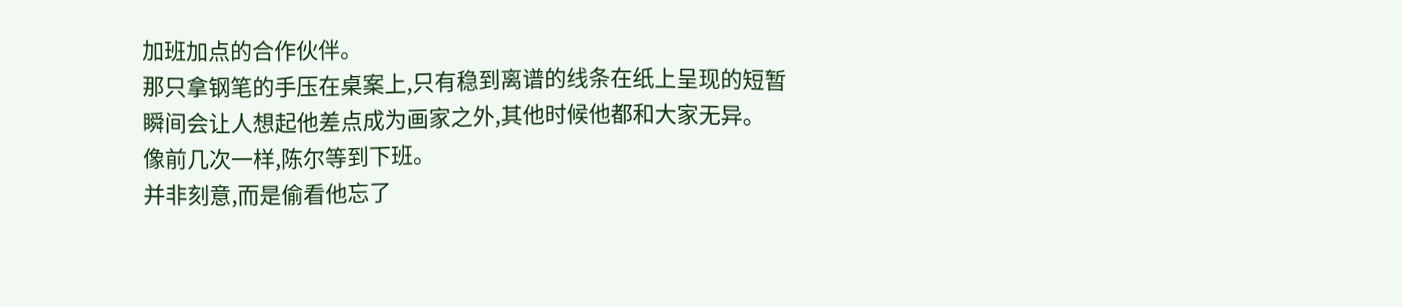加班加点的合作伙伴。
那只拿钢笔的手压在桌案上,只有稳到离谱的线条在纸上呈现的短暂瞬间会让人想起他差点成为画家之外,其他时候他都和大家无异。
像前几次一样,陈尔等到下班。
并非刻意,而是偷看他忘了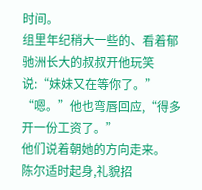时间。
组里年纪稍大一些的、看着郁驰洲长大的叔叔开他玩笑说:“妹妹又在等你了。”
“嗯。”他也弯唇回应,“得多开一份工资了。”
他们说着朝她的方向走来。
陈尔适时起身,礼貌招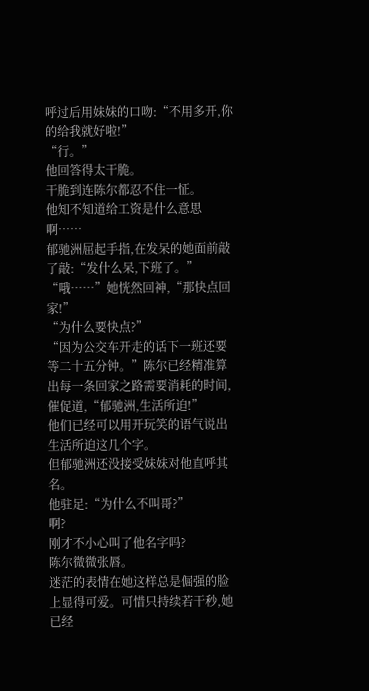呼过后用妹妹的口吻:“不用多开,你的给我就好啦!”
“行。”
他回答得太干脆。
干脆到连陈尔都忍不住一怔。
他知不知道给工资是什么意思啊……
郁驰洲屈起手指,在发呆的她面前敲了敲:“发什么呆,下班了。”
“哦……”她恍然回神,“那快点回家!”
“为什么要快点?”
“因为公交车开走的话下一班还要等二十五分钟。”陈尔已经精准算出每一条回家之路需要消耗的时间,催促道,“郁驰洲,生活所迫!”
他们已经可以用开玩笑的语气说出生活所迫这几个字。
但郁驰洲还没接受妹妹对他直呼其名。
他驻足:“为什么不叫哥?”
啊?
刚才不小心叫了他名字吗?
陈尔微微张唇。
迷茫的表情在她这样总是倔强的脸上显得可爱。可惜只持续若干秒,她已经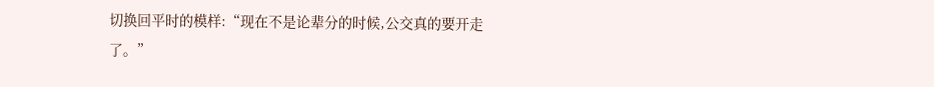切换回平时的模样:“现在不是论辈分的时候,公交真的要开走了。”